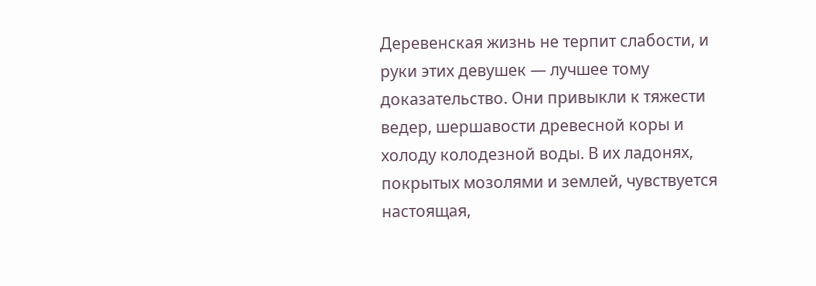Деревенская жизнь не терпит слабости, и руки этих девушек — лучшее тому доказательство. Они привыкли к тяжести ведер, шершавости древесной коры и холоду колодезной воды. В их ладонях, покрытых мозолями и землей, чувствуется настоящая,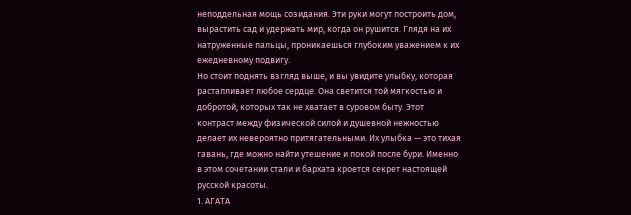неподдельная мощь созидания. Эти руки могут построить дом, вырастить сад и удержать мир, когда он рушится. Глядя на их натруженные пальцы, проникаешься глубоким уважением к их ежедневному подвигу.
Но стоит поднять взгляд выше, и вы увидите улыбку, которая растапливает любое сердце. Она светится той мягкостью и добротой, которых так не хватает в суровом быту. Этот контраст между физической силой и душевной нежностью делает их невероятно притягательными. Их улыбка — это тихая гавань, где можно найти утешение и покой после бури. Именно в этом сочетании стали и бархата кроется секрет настоящей русской красоты.
1. АГАТА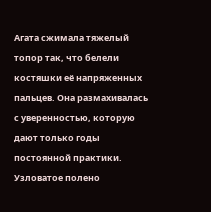Агата сжимала тяжелый топор так, что белели костяшки её напряженных пальцев. Она размахивалась с уверенностью, которую дают только годы постоянной практики. Узловатое полено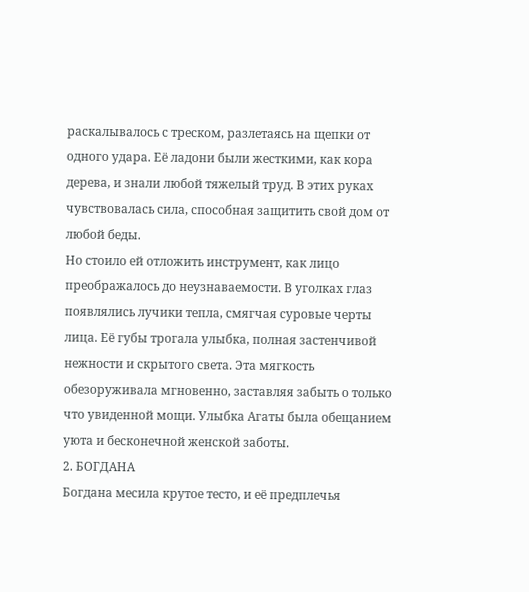раскалывалось с треском, разлетаясь на щепки от одного удара. Её ладони были жесткими, как кора дерева, и знали любой тяжелый труд. В этих руках чувствовалась сила, способная защитить свой дом от любой беды.
Но стоило ей отложить инструмент, как лицо преображалось до неузнаваемости. В уголках глаз появлялись лучики тепла, смягчая суровые черты лица. Её губы трогала улыбка, полная застенчивой нежности и скрытого света. Эта мягкость обезоруживала мгновенно, заставляя забыть о только что увиденной мощи. Улыбка Агаты была обещанием уюта и бесконечной женской заботы.
2. БОГДАНА
Богдана месила крутое тесто, и её предплечья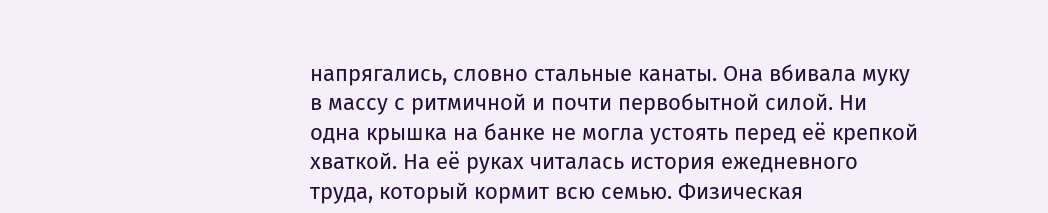напрягались, словно стальные канаты. Она вбивала муку в массу с ритмичной и почти первобытной силой. Ни одна крышка на банке не могла устоять перед её крепкой хваткой. На её руках читалась история ежедневного труда, который кормит всю семью. Физическая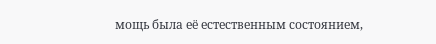мощь была её естественным состоянием,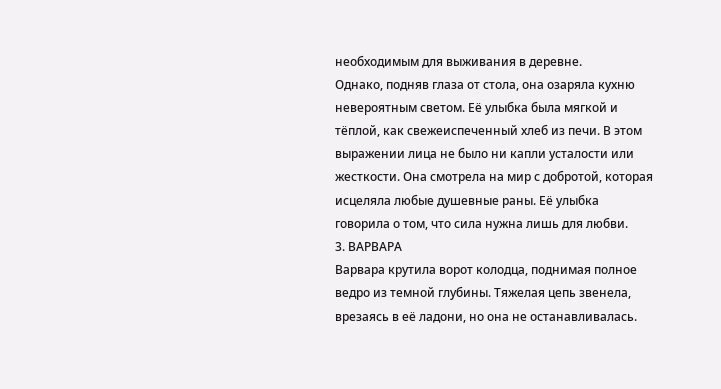необходимым для выживания в деревне.
Однако, подняв глаза от стола, она озаряла кухню невероятным светом. Её улыбка была мягкой и тёплой, как свежеиспеченный хлеб из печи. В этом выражении лица не было ни капли усталости или жесткости. Она смотрела на мир с добротой, которая исцеляла любые душевные раны. Её улыбка говорила о том, что сила нужна лишь для любви.
3. ВАРВАРА
Варвара крутила ворот колодца, поднимая полное ведро из темной глубины. Тяжелая цепь звенела, врезаясь в её ладони, но она не останавливалась.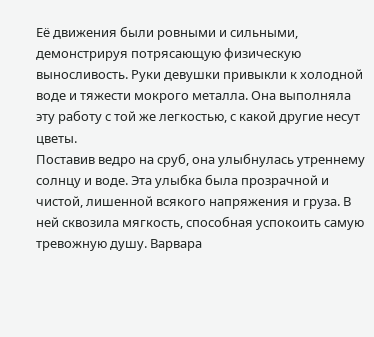Её движения были ровными и сильными, демонстрируя потрясающую физическую выносливость. Руки девушки привыкли к холодной воде и тяжести мокрого металла. Она выполняла эту работу с той же легкостью, с какой другие несут цветы.
Поставив ведро на сруб, она улыбнулась утреннему солнцу и воде. Эта улыбка была прозрачной и чистой, лишенной всякого напряжения и груза. В ней сквозила мягкость, способная успокоить самую тревожную душу. Варвара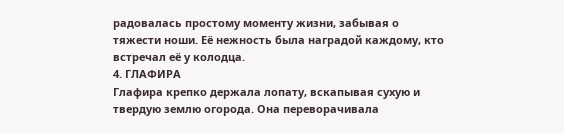радовалась простому моменту жизни, забывая о тяжести ноши. Её нежность была наградой каждому, кто встречал её у колодца.
4. ГЛАФИРА
Глафира крепко держала лопату, вскапывая сухую и твердую землю огорода. Она переворачивала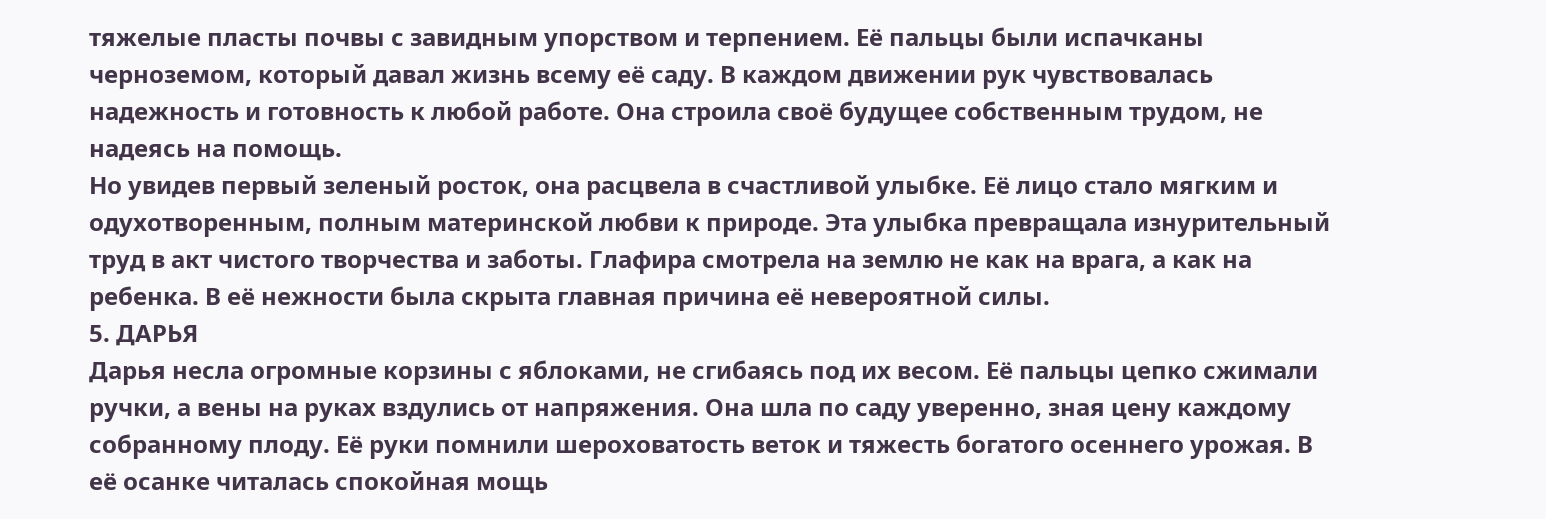тяжелые пласты почвы с завидным упорством и терпением. Её пальцы были испачканы черноземом, который давал жизнь всему её саду. В каждом движении рук чувствовалась надежность и готовность к любой работе. Она строила своё будущее собственным трудом, не надеясь на помощь.
Но увидев первый зеленый росток, она расцвела в счастливой улыбке. Её лицо стало мягким и одухотворенным, полным материнской любви к природе. Эта улыбка превращала изнурительный труд в акт чистого творчества и заботы. Глафира смотрела на землю не как на врага, а как на ребенка. В её нежности была скрыта главная причина её невероятной силы.
5. ДАРЬЯ
Дарья несла огромные корзины с яблоками, не сгибаясь под их весом. Её пальцы цепко сжимали ручки, а вены на руках вздулись от напряжения. Она шла по саду уверенно, зная цену каждому собранному плоду. Её руки помнили шероховатость веток и тяжесть богатого осеннего урожая. В её осанке читалась спокойная мощь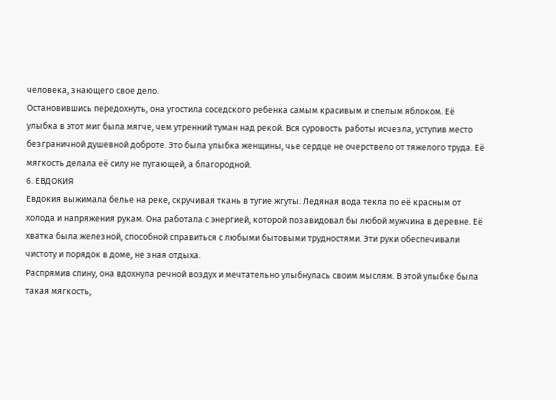человека, знающего свое дело.
Остановившись передохнуть, она угостила соседского ребенка самым красивым и спелым яблоком. Её улыбка в этот миг была мягче, чем утренний туман над рекой. Вся суровость работы исчезла, уступив место безграничной душевной доброте. Это была улыбка женщины, чье сердце не очерствело от тяжелого труда. Её мягкость делала её силу не пугающей, а благородной.
6. ЕВДОКИЯ
Евдокия выжимала белье на реке, скручивая ткань в тугие жгуты. Ледяная вода текла по её красным от холода и напряжения рукам. Она работала с энергией, которой позавидовал бы любой мужчина в деревне. Её хватка была железной, способной справиться с любыми бытовыми трудностями. Эти руки обеспечивали чистоту и порядок в доме, не зная отдыха.
Распрямив спину, она вдохнула речной воздух и мечтательно улыбнулась своим мыслям. В этой улыбке была такая мягкость,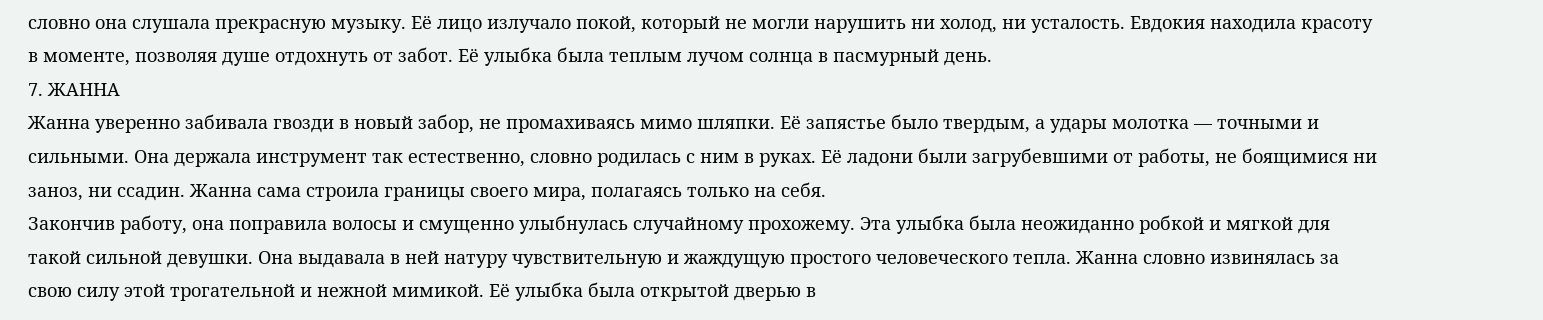словно она слушала прекрасную музыку. Её лицо излучало покой, который не могли нарушить ни холод, ни усталость. Евдокия находила красоту в моменте, позволяя душе отдохнуть от забот. Её улыбка была теплым лучом солнца в пасмурный день.
7. ЖАННА
Жанна уверенно забивала гвозди в новый забор, не промахиваясь мимо шляпки. Её запястье было твердым, а удары молотка — точными и сильными. Она держала инструмент так естественно, словно родилась с ним в руках. Её ладони были загрубевшими от работы, не боящимися ни заноз, ни ссадин. Жанна сама строила границы своего мира, полагаясь только на себя.
Закончив работу, она поправила волосы и смущенно улыбнулась случайному прохожему. Эта улыбка была неожиданно робкой и мягкой для такой сильной девушки. Она выдавала в ней натуру чувствительную и жаждущую простого человеческого тепла. Жанна словно извинялась за свою силу этой трогательной и нежной мимикой. Её улыбка была открытой дверью в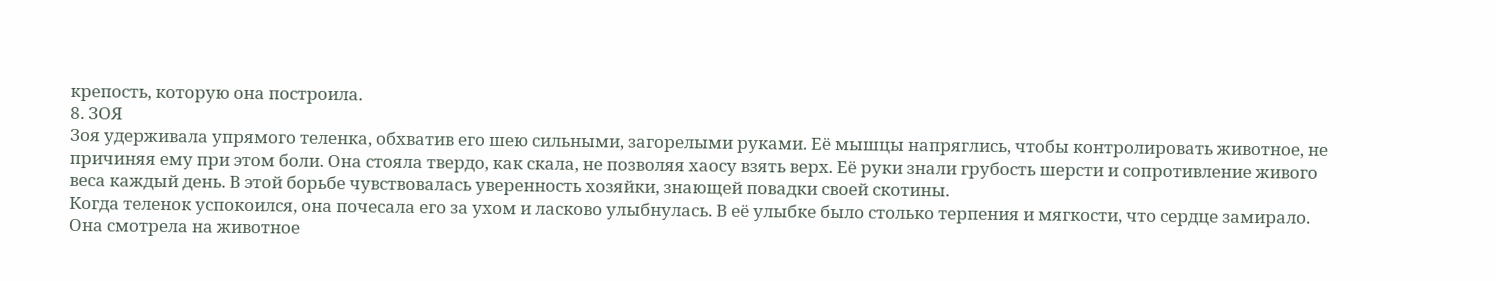крепость, которую она построила.
8. ЗОЯ
Зоя удерживала упрямого теленка, обхватив его шею сильными, загорелыми руками. Её мышцы напряглись, чтобы контролировать животное, не причиняя ему при этом боли. Она стояла твердо, как скала, не позволяя хаосу взять верх. Её руки знали грубость шерсти и сопротивление живого веса каждый день. В этой борьбе чувствовалась уверенность хозяйки, знающей повадки своей скотины.
Когда теленок успокоился, она почесала его за ухом и ласково улыбнулась. В её улыбке было столько терпения и мягкости, что сердце замирало. Она смотрела на животное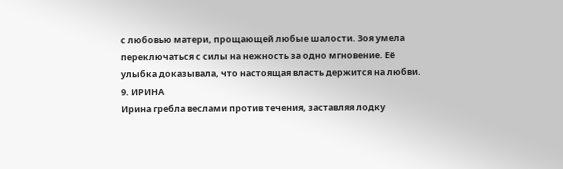с любовью матери, прощающей любые шалости. Зоя умела переключаться с силы на нежность за одно мгновение. Её улыбка доказывала, что настоящая власть держится на любви.
9. ИРИНА
Ирина гребла веслами против течения, заставляя лодку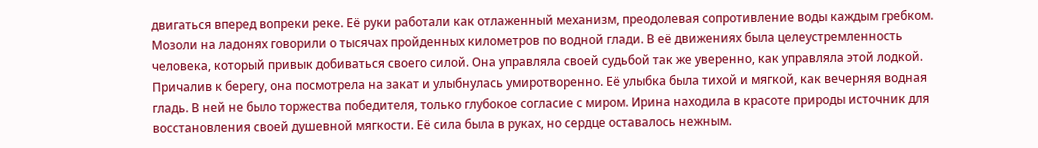двигаться вперед вопреки реке. Её руки работали как отлаженный механизм, преодолевая сопротивление воды каждым гребком. Мозоли на ладонях говорили о тысячах пройденных километров по водной глади. В её движениях была целеустремленность человека, который привык добиваться своего силой. Она управляла своей судьбой так же уверенно, как управляла этой лодкой.
Причалив к берегу, она посмотрела на закат и улыбнулась умиротворенно. Её улыбка была тихой и мягкой, как вечерняя водная гладь. В ней не было торжества победителя, только глубокое согласие с миром. Ирина находила в красоте природы источник для восстановления своей душевной мягкости. Её сила была в руках, но сердце оставалось нежным.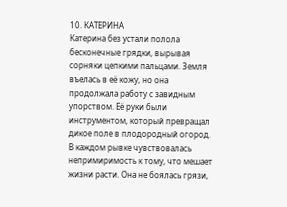10. КАТЕРИНА
Катерина без устали полола бесконечные грядки, вырывая сорняки цепкими пальцами. Земля въелась в её кожу, но она продолжала работу с завидным упорством. Её руки были инструментом, который превращал дикое поле в плодородный огород. В каждом рывке чувствовалась непримиримость к тому, что мешает жизни расти. Она не боялась грязи,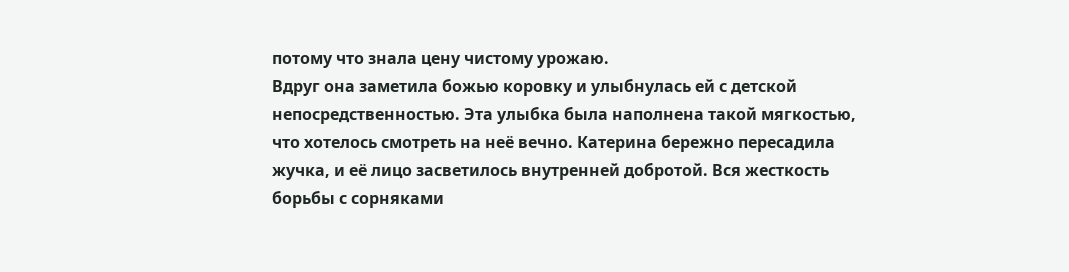потому что знала цену чистому урожаю.
Вдруг она заметила божью коровку и улыбнулась ей с детской непосредственностью. Эта улыбка была наполнена такой мягкостью, что хотелось смотреть на неё вечно. Катерина бережно пересадила жучка, и её лицо засветилось внутренней добротой. Вся жесткость борьбы с сорняками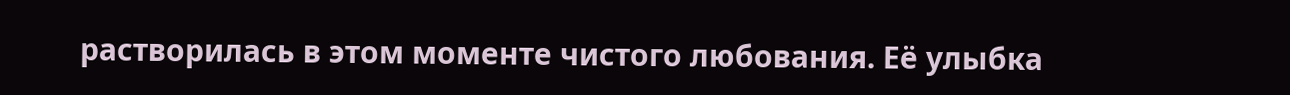растворилась в этом моменте чистого любования. Её улыбка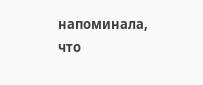напоминала, что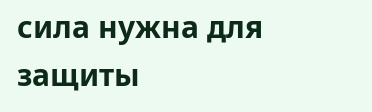сила нужна для защиты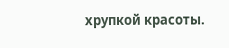хрупкой красоты.